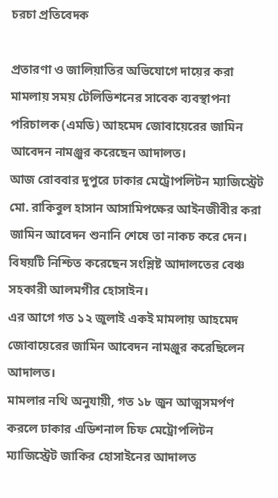চরচা প্রতিবেদক

প্রতারণা ও জালিয়াতির অভিযোগে দায়ের করা মামলায় সময় টেলিভিশনের সাবেক ব্যবস্থাপনা পরিচালক (এমডি) আহমেদ জোবায়েরের জামিন আবেদন নামঞ্জুর করেছেন আদালত।
আজ রোববার দুপুরে ঢাকার মেট্রোপলিটন ম্যাজিস্ট্রেট মো. রাকিবুল হাসান আসামিপক্ষের আইনজীবীর করা জামিন আবেদন শুনানি শেষে তা নাকচ করে দেন। বিষয়টি নিশ্চিত করেছেন সংশ্লিষ্ট আদালতের বেঞ্চ সহকারী আলমগীর হোসাইন।
এর আগে গত ১২ জুলাই একই মামলায় আহমেদ জোবায়েরের জামিন আবেদন নামঞ্জুর করেছিলেন আদালত।
মামলার নথি অনুযায়ী, গত ১৮ জুন আত্মসমর্পণ করলে ঢাকার এডিশনাল চিফ মেট্রোপলিটন ম্যাজিস্ট্রেট জাকির হোসাইনের আদালত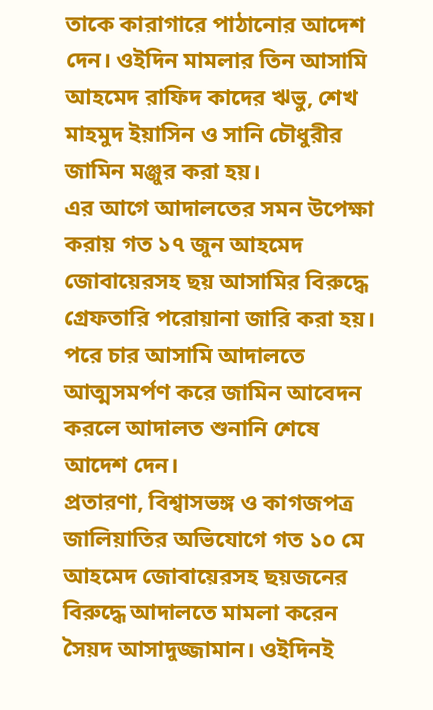তাকে কারাগারে পাঠানোর আদেশ দেন। ওইদিন মামলার তিন আসামি আহমেদ রাফিদ কাদের ঋভু, শেখ মাহমুদ ইয়াসিন ও সানি চৌধুরীর জামিন মঞ্জুর করা হয়।
এর আগে আদালতের সমন উপেক্ষা করায় গত ১৭ জুন আহমেদ জোবায়েরসহ ছয় আসামির বিরুদ্ধে গ্রেফতারি পরোয়ানা জারি করা হয়। পরে চার আসামি আদালতে আত্মসমর্পণ করে জামিন আবেদন করলে আদালত শুনানি শেষে আদেশ দেন।
প্রতারণা, বিশ্বাসভঙ্গ ও কাগজপত্র জালিয়াতির অভিযোগে গত ১০ মে আহমেদ জোবায়েরসহ ছয়জনের বিরুদ্ধে আদালতে মামলা করেন সৈয়দ আসাদুজ্জামান। ওইদিনই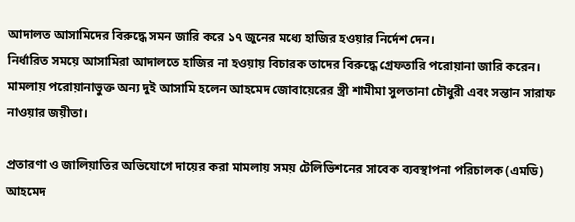আদালত আসামিদের বিরুদ্ধে সমন জারি করে ১৭ জুনের মধ্যে হাজির হওয়ার নির্দেশ দেন।
নির্ধারিত সময়ে আসামিরা আদালতে হাজির না হওয়ায় বিচারক তাদের বিরুদ্ধে গ্রেফতারি পরোয়ানা জারি করেন। মামলায় পরোয়ানাভুক্ত অন্য দুই আসামি হলেন আহমেদ জোবায়েরের স্ত্রী শামীমা সুলতানা চৌধুরী এবং সন্তান সারাফ নাওয়ার জয়ীতা।

প্রতারণা ও জালিয়াতির অভিযোগে দায়ের করা মামলায় সময় টেলিভিশনের সাবেক ব্যবস্থাপনা পরিচালক (এমডি) আহমেদ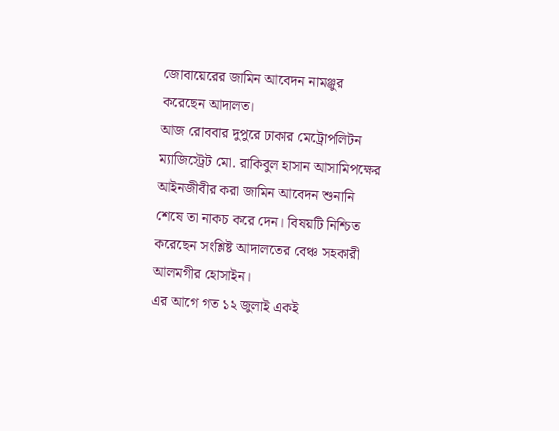জোবায়েরের জামিন আবেদন নামঞ্জুর করেছেন আদালত।
আজ রোববার দুপুরে ঢাকার মেট্রোপলিটন ম্যাজিস্ট্রেট মো. রাকিবুল হাসান আসামিপক্ষের আইনজীবীর করা জামিন আবেদন শুনানি শেষে তা নাকচ করে দেন। বিষয়টি নিশ্চিত করেছেন সংশ্লিষ্ট আদালতের বেঞ্চ সহকারী আলমগীর হোসাইন।
এর আগে গত ১২ জুলাই একই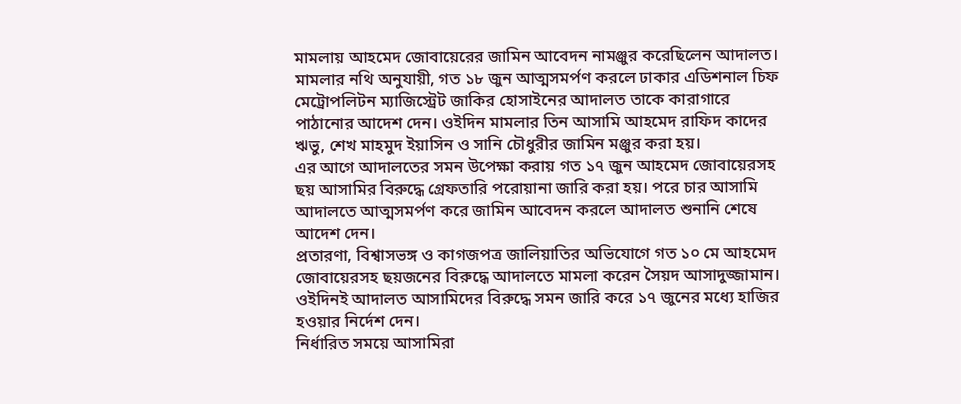মামলায় আহমেদ জোবায়েরের জামিন আবেদন নামঞ্জুর করেছিলেন আদালত।
মামলার নথি অনুযায়ী, গত ১৮ জুন আত্মসমর্পণ করলে ঢাকার এডিশনাল চিফ মেট্রোপলিটন ম্যাজিস্ট্রেট জাকির হোসাইনের আদালত তাকে কারাগারে পাঠানোর আদেশ দেন। ওইদিন মামলার তিন আসামি আহমেদ রাফিদ কাদের ঋভু, শেখ মাহমুদ ইয়াসিন ও সানি চৌধুরীর জামিন মঞ্জুর করা হয়।
এর আগে আদালতের সমন উপেক্ষা করায় গত ১৭ জুন আহমেদ জোবায়েরসহ ছয় আসামির বিরুদ্ধে গ্রেফতারি পরোয়ানা জারি করা হয়। পরে চার আসামি আদালতে আত্মসমর্পণ করে জামিন আবেদন করলে আদালত শুনানি শেষে আদেশ দেন।
প্রতারণা, বিশ্বাসভঙ্গ ও কাগজপত্র জালিয়াতির অভিযোগে গত ১০ মে আহমেদ জোবায়েরসহ ছয়জনের বিরুদ্ধে আদালতে মামলা করেন সৈয়দ আসাদুজ্জামান। ওইদিনই আদালত আসামিদের বিরুদ্ধে সমন জারি করে ১৭ জুনের মধ্যে হাজির হওয়ার নির্দেশ দেন।
নির্ধারিত সময়ে আসামিরা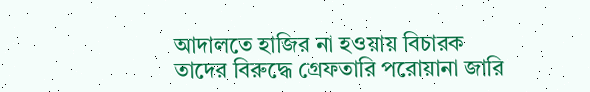আদালতে হাজির না হওয়ায় বিচারক তাদের বিরুদ্ধে গ্রেফতারি পরোয়ানা জারি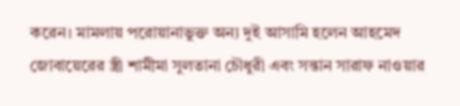করেন। মামলায় পরোয়ানাভুক্ত অন্য দুই আসামি হলেন আহমেদ জোবায়েরের স্ত্রী শামীমা সুলতানা চৌধুরী এবং সন্তান সারাফ নাওয়ার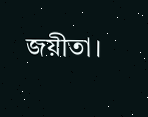জয়ীতা।